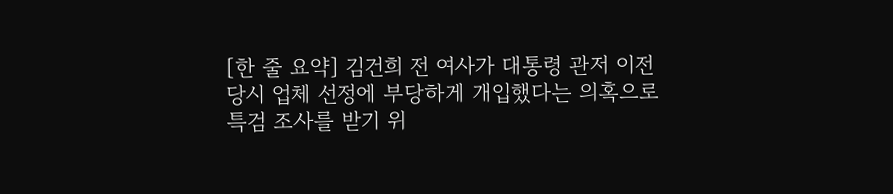[한 줄 요약] 김건희 전 여사가 대통령 관저 이전 당시 업체 선정에 부당하게 개입했다는 의혹으로 특검 조사를 받기 위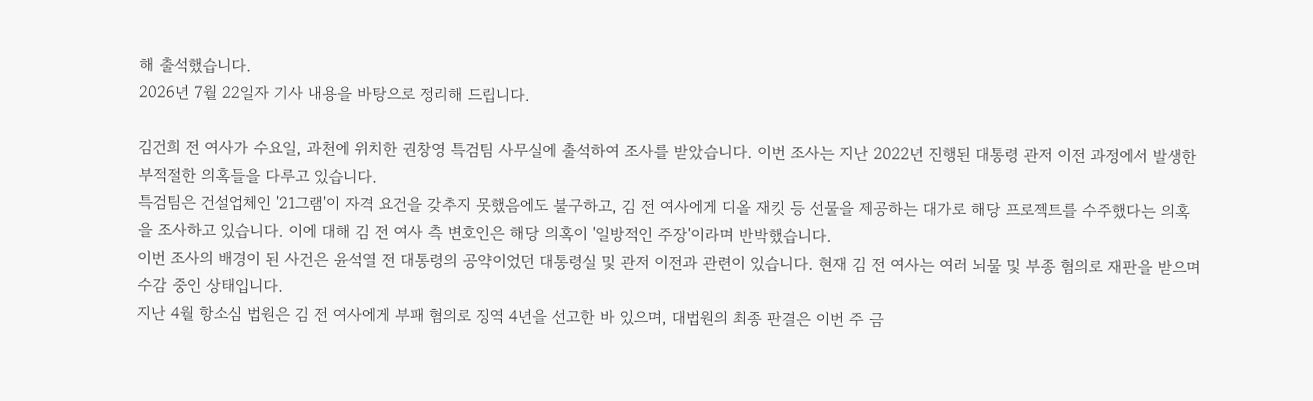해 출석했습니다.
2026년 7월 22일자 기사 내용을 바탕으로 정리해 드립니다.

김건희 전 여사가 수요일, 과천에 위치한 권창영 특검팀 사무실에 출석하여 조사를 받았습니다. 이번 조사는 지난 2022년 진행된 대통령 관저 이전 과정에서 발생한 부적절한 의혹들을 다루고 있습니다.
특검팀은 건설업체인 '21그램'이 자격 요건을 갖추지 못했음에도 불구하고, 김 전 여사에게 디올 재킷 등 선물을 제공하는 대가로 해당 프로젝트를 수주했다는 의혹을 조사하고 있습니다. 이에 대해 김 전 여사 측 변호인은 해당 의혹이 '일방적인 주장'이라며 반박했습니다.
이번 조사의 배경이 된 사건은 윤석열 전 대통령의 공약이었던 대통령실 및 관저 이전과 관련이 있습니다. 현재 김 전 여사는 여러 뇌물 및 부종 혐의로 재판을 받으며 수감 중인 상태입니다.
지난 4월 항소심 법원은 김 전 여사에게 부패 혐의로 징역 4년을 선고한 바 있으며, 대법원의 최종 판결은 이번 주 금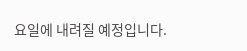요일에 내려질 예정입니다.